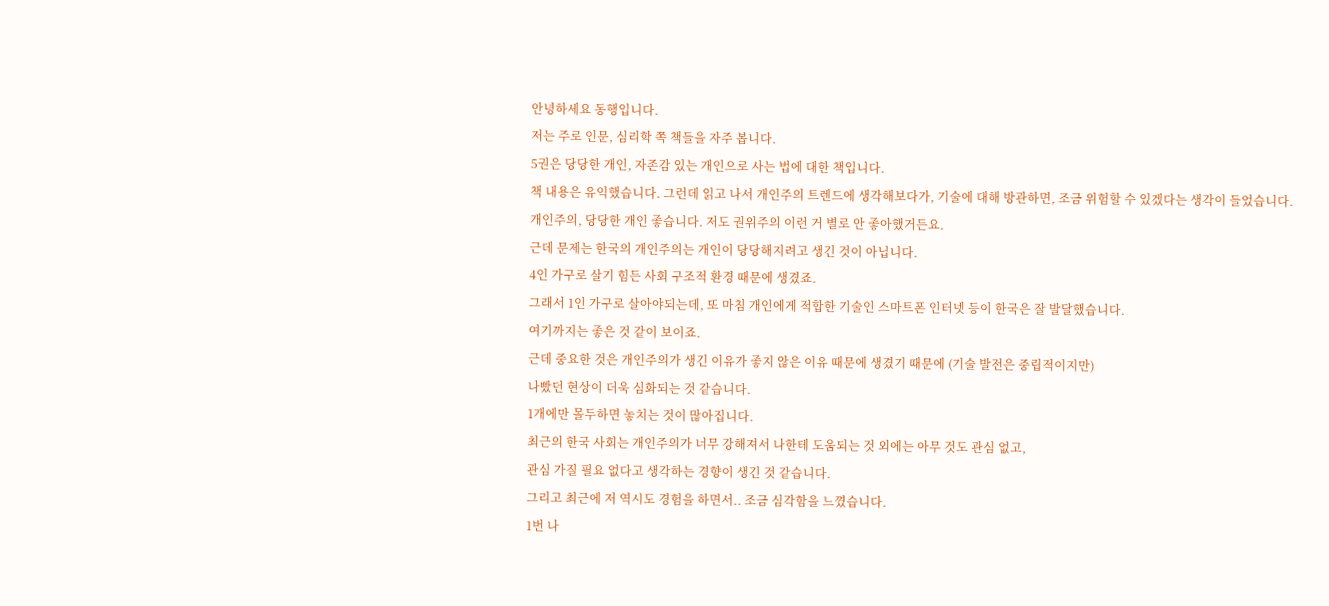안녕하세요 동행입니다.
저는 주로 인문, 심리학 쪽 책들을 자주 봅니다.
5권은 당당한 개인, 자존감 있는 개인으로 사는 법에 대한 책입니다.
책 내용은 유익했습니다. 그런데 읽고 나서 개인주의 트렌드에 생각해보다가, 기술에 대해 방관하면, 조금 위험할 수 있겠다는 생각이 들었습니다.
개인주의, 당당한 개인 좋습니다. 저도 권위주의 이런 거 별로 안 좋아했거든요.
근데 문제는 한국의 개인주의는 개인이 당당해지려고 생긴 것이 아닙니다.
4인 가구로 살기 힘든 사회 구조적 환경 때문에 생겼죠.
그래서 1인 가구로 살아야되는데, 또 마침 개인에게 적합한 기술인 스마트폰 인터넷 등이 한국은 잘 발달했습니다.
여기까지는 좋은 것 같이 보이죠.
근데 중요한 것은 개인주의가 생긴 이유가 좋지 않은 이유 때문에 생겼기 때문에 (기술 발전은 중립적이지만)
나빴던 현상이 더욱 심화되는 것 같습니다.
1개에만 몰두하면 놓치는 것이 많아집니다.
최근의 한국 사회는 개인주의가 너무 강해져서 나한테 도움되는 것 외에는 아무 것도 관심 없고,
관심 가질 필요 없다고 생각하는 경향이 생긴 것 같습니다.
그리고 최근에 저 역시도 경험을 하면서.. 조금 심각함을 느꼈습니다.
1번 나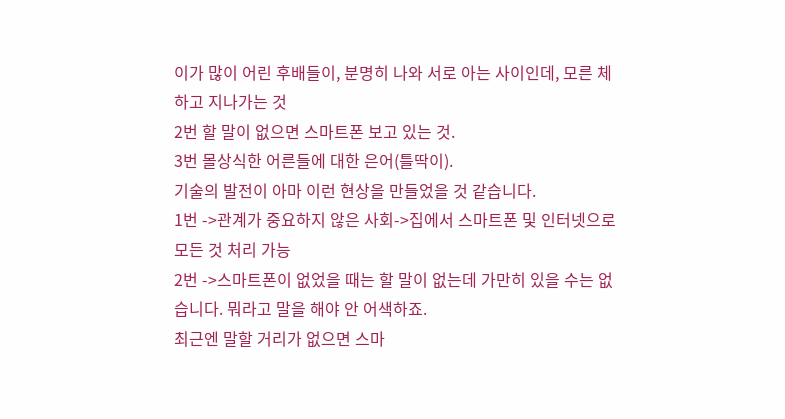이가 많이 어린 후배들이, 분명히 나와 서로 아는 사이인데, 모른 체 하고 지나가는 것
2번 할 말이 없으면 스마트폰 보고 있는 것.
3번 몰상식한 어른들에 대한 은어(틀딱이).
기술의 발전이 아마 이런 현상을 만들었을 것 같습니다.
1번 ->관계가 중요하지 않은 사회->집에서 스마트폰 및 인터넷으로 모든 것 처리 가능
2번 ->스마트폰이 없었을 때는 할 말이 없는데 가만히 있을 수는 없습니다. 뭐라고 말을 해야 안 어색하죠.
최근엔 말할 거리가 없으면 스마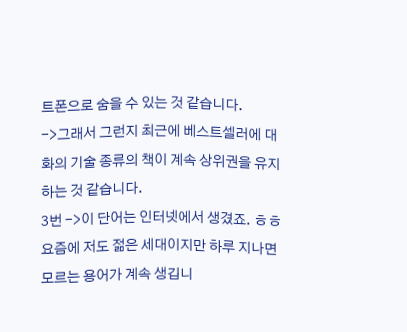트폰으로 숨을 수 있는 것 같습니다.
->그래서 그런지 최근에 베스트셀러에 대화의 기술 종류의 책이 계속 상위권을 유지하는 것 같습니다.
3번 ->이 단어는 인터넷에서 생겼죠. ㅎㅎ
요즘에 저도 젊은 세대이지만 하루 지나면 모르는 용어가 계속 생깁니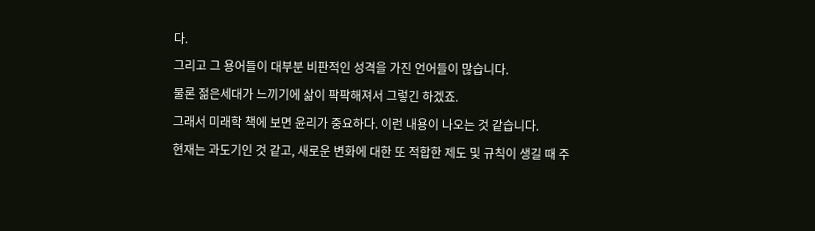다.
그리고 그 용어들이 대부분 비판적인 성격을 가진 언어들이 많습니다.
물론 젊은세대가 느끼기에 삶이 팍팍해져서 그렇긴 하겠죠.
그래서 미래학 책에 보면 윤리가 중요하다. 이런 내용이 나오는 것 같습니다.
현재는 과도기인 것 같고, 새로운 변화에 대한 또 적합한 제도 및 규칙이 생길 때 주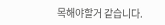목해야할거 같습니다.